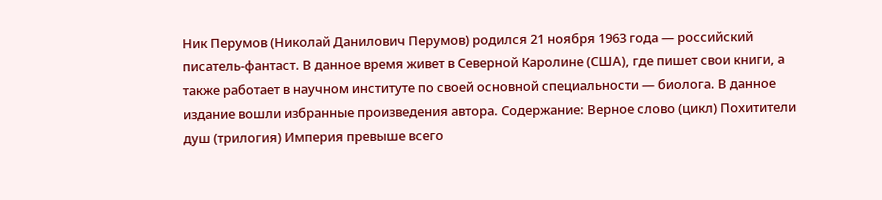Ник Перумов (Николай Данилович Перумов) родился 21 ноября 1963 года — российский писатель-фантаст. В данное время живет в Северной Каролине (США), где пишет свои книги, а также работает в научном институте по своей основной специальности — биолога. В данное издание вошли избранные произведения автора. Содержание: Верное слово (цикл) Похитители душ (трилогия) Империя превыше всего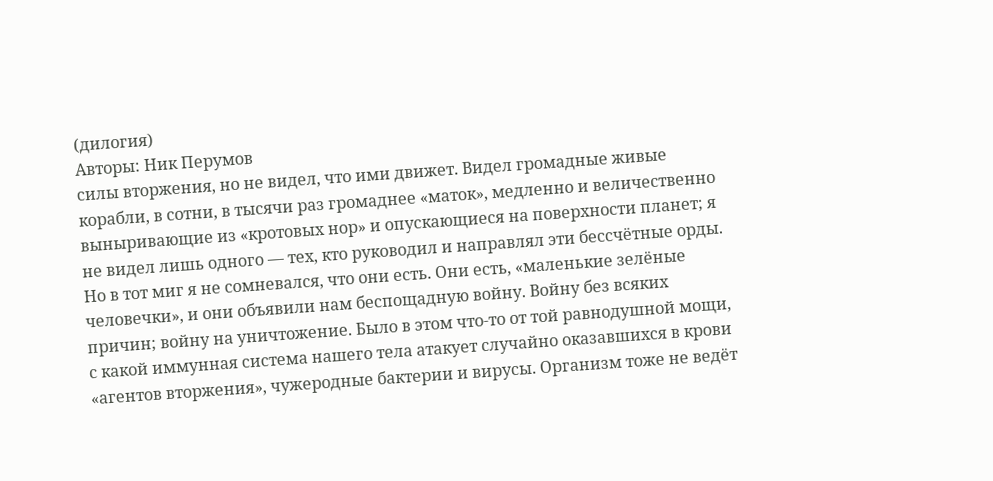(дилогия)
Авторы: Ник Перумов
силы вторжения, но не видел, что ими движет. Видел громадные живые корабли, в сотни, в тысячи раз громаднее «маток», медленно и величественно выныривающие из «кротовых нор» и опускающиеся на поверхности планет; я не видел лишь одного — тех, кто руководил и направлял эти бессчётные орды.
Но в тот миг я не сомневался, что они есть. Они есть, «маленькие зелёные человечки», и они объявили нам беспощадную войну. Войну без всяких причин; войну на уничтожение. Было в этом что-то от той равнодушной мощи, с какой иммунная система нашего тела атакует случайно оказавшихся в крови «агентов вторжения», чужеродные бактерии и вирусы. Организм тоже не ведёт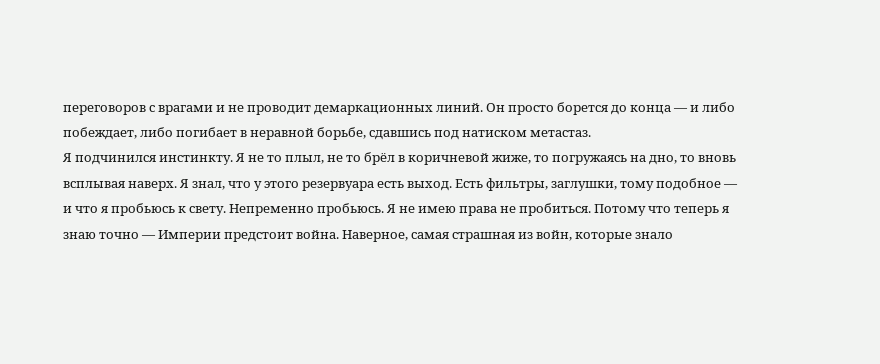переговоров с врагами и не проводит демаркационных линий. Он просто борется до конца — и либо побеждает, либо погибает в неравной борьбе, сдавшись под натиском метастаз.
Я подчинился инстинкту. Я не то плыл, не то брёл в коричневой жиже, то погружаясь на дно, то вновь всплывая наверх. Я знал, что у этого резервуара есть выход. Есть фильтры, заглушки, тому подобное — и что я пробьюсь к свету. Непременно пробьюсь. Я не имею права не пробиться. Потому что теперь я знаю точно — Империи предстоит война. Наверное, самая страшная из войн, которые знало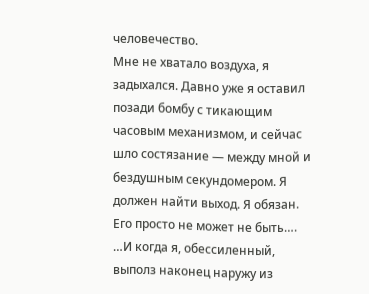человечество.
Мне не хватало воздуха, я задыхался. Давно уже я оставил позади бомбу с тикающим часовым механизмом, и сейчас шло состязание — между мной и бездушным секундомером. Я должен найти выход. Я обязан. Его просто не может не быть….
…И когда я, обессиленный, выполз наконец наружу из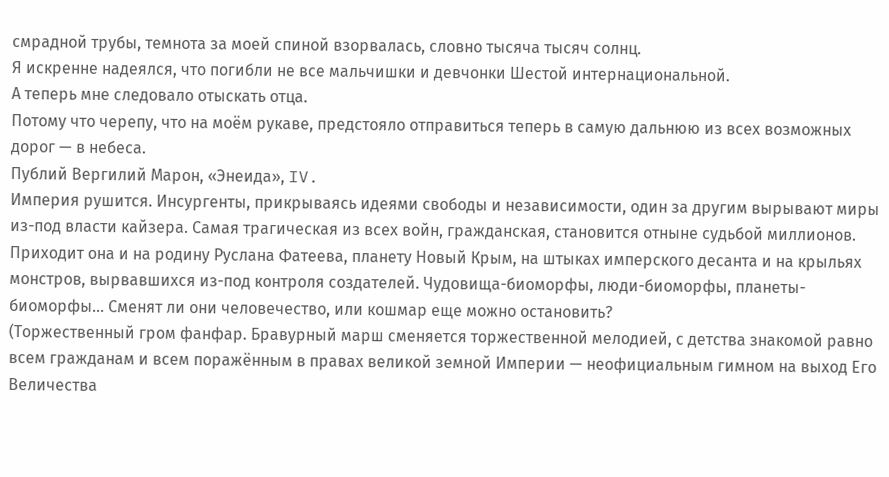смрадной трубы, темнота за моей спиной взорвалась, словно тысяча тысяч солнц.
Я искренне надеялся, что погибли не все мальчишки и девчонки Шестой интернациональной.
А теперь мне следовало отыскать отца.
Потому что черепу, что на моём рукаве, предстояло отправиться теперь в самую дальнюю из всех возможных дорог — в небеса.
Публий Вергилий Марон, «Энеида», IV.
Империя рушится. Инсургенты, прикрываясь идеями свободы и независимости, один за другим вырывают миры из-под власти кайзера. Самая трагическая из всех войн, гражданская, становится отныне судьбой миллионов. Приходит она и на родину Руслана Фатеева, планету Новый Крым, на штыках имперского десанта и на крыльях монстров, вырвавшихся из-под контроля создателей. Чудовища-биоморфы, люди-биоморфы, планеты-биоморфы… Сменят ли они человечество, или кошмар еще можно остановить?
(Торжественный гром фанфар. Бравурный марш сменяется торжественной мелодией, с детства знакомой равно всем гражданам и всем поражённым в правах великой земной Империи — неофициальным гимном на выход Его Величества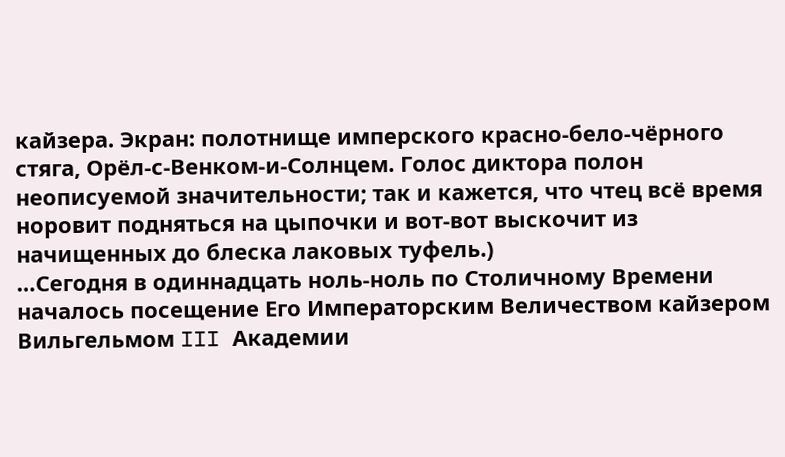кайзера. Экран: полотнище имперского красно-бело-чёрного стяга, Орёл-с-Венком-и-Солнцем. Голос диктора полон неописуемой значительности; так и кажется, что чтец всё время норовит подняться на цыпочки и вот-вот выскочит из начищенных до блеска лаковых туфель.)
…Сегодня в одиннадцать ноль-ноль по Столичному Времени началось посещение Его Императорским Величеством кайзером Вильгельмом III Академии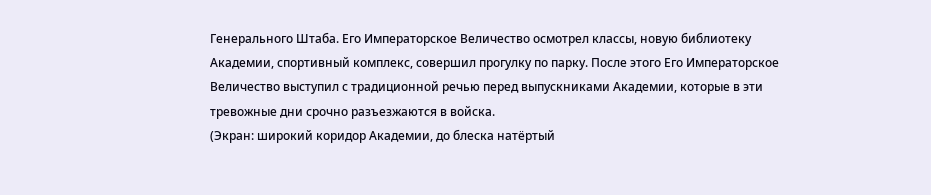Генерального Штаба. Его Императорское Величество осмотрел классы, новую библиотеку Академии, спортивный комплекс, совершил прогулку по парку. После этого Его Императорское Величество выступил с традиционной речью перед выпускниками Академии, которые в эти тревожные дни срочно разъезжаются в войска.
(Экран: широкий коридор Академии, до блеска натёртый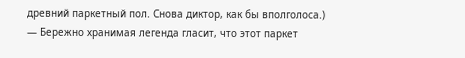древний паркетный пол. Снова диктор, как бы вполголоса.)
— Бережно хранимая легенда гласит, что этот паркет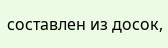составлен из досок,